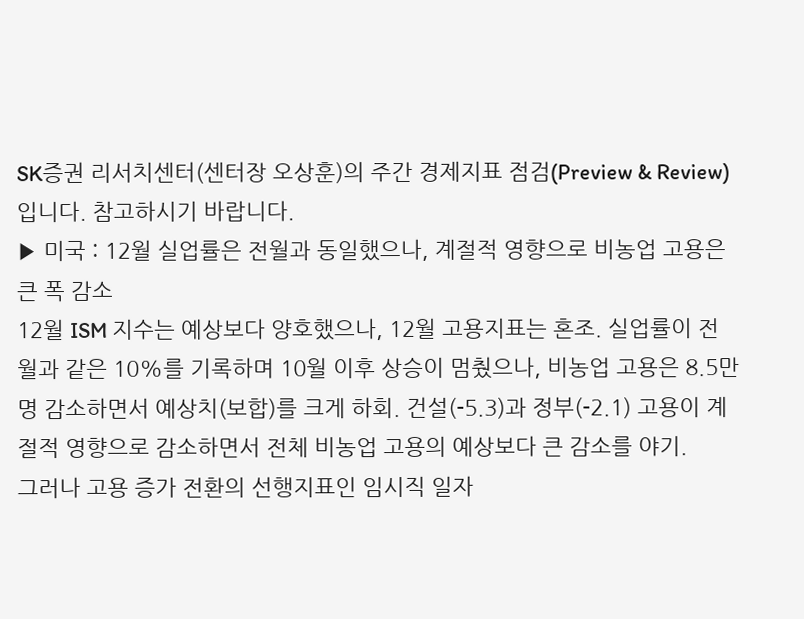SK증권 리서치센터(센터장 오상훈)의 주간 경제지표 점검(Preview & Review)입니다. 참고하시기 바랍니다.
▶ 미국 : 12월 실업률은 전월과 동일했으나, 계절적 영향으로 비농업 고용은 큰 폭 감소
12월 ISM 지수는 예상보다 양호했으나, 12월 고용지표는 혼조. 실업률이 전월과 같은 10%를 기록하며 10월 이후 상승이 멈췄으나, 비농업 고용은 8.5만명 감소하면서 예상치(보합)를 크게 하회. 건설(-5.3)과 정부(-2.1) 고용이 계절적 영향으로 감소하면서 전체 비농업 고용의 예상보다 큰 감소를 야기.
그러나 고용 증가 전환의 선행지표인 임시직 일자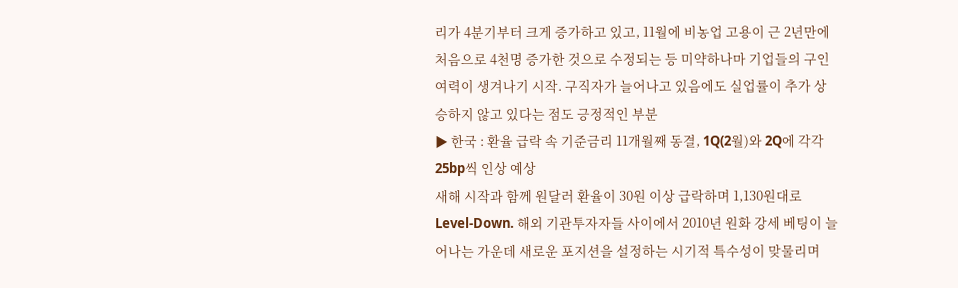리가 4분기부터 크게 증가하고 있고, 11월에 비농업 고용이 근 2년만에 처음으로 4천명 증가한 것으로 수정되는 등 미약하나마 기업들의 구인 여력이 생겨나기 시작. 구직자가 늘어나고 있음에도 실업률이 추가 상승하지 않고 있다는 점도 긍정적인 부분
▶ 한국 : 환율 급락 속 기준금리 11개월째 동결, 1Q(2월)와 2Q에 각각 25bp씩 인상 예상
새해 시작과 함께 원달러 환율이 30원 이상 급락하며 1,130원대로 Level-Down. 해외 기관투자자들 사이에서 2010년 원화 강세 베팅이 늘어나는 가운데 새로운 포지션을 설정하는 시기적 특수성이 맞물리며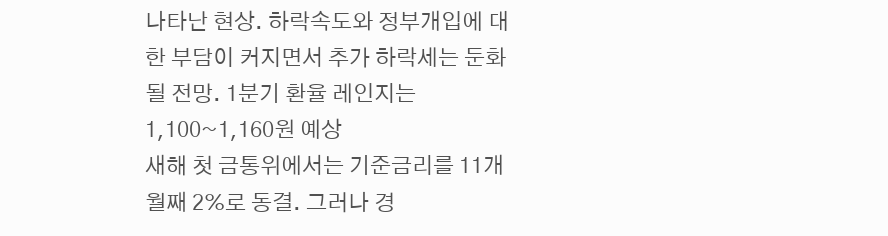나타난 현상. 하락속도와 정부개입에 대한 부담이 커지면서 추가 하락세는 둔화될 전망. 1분기 환율 레인지는 1,100~1,160원 예상
새해 첫 금통위에서는 기준금리를 11개월째 2%로 동결. 그러나 경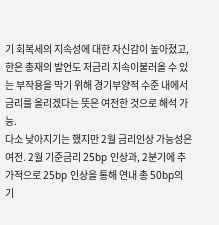기 회복세의 지속성에 대한 자신감이 높아졌고, 한은 총재의 발언도 저금리 지속이불러올 수 있는 부작용을 막기 위해 경기부양적 수준 내에서 금리를 올리겠다는 뜻은 여전한 것으로 해석 가능.
다소 낮아지기는 했지만 2월 금리인상 가능성은 여전. 2월 기준금리 25bp 인상과, 2분기에 추가적으로 25bp 인상을 통해 연내 총 50bp의 기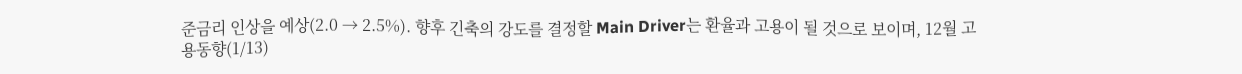준금리 인상을 예상(2.0 → 2.5%). 향후 긴축의 강도를 결정할 Main Driver는 환율과 고용이 될 것으로 보이며, 12월 고용동향(1/13)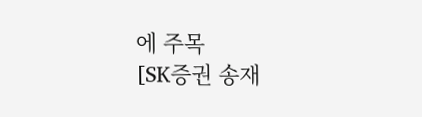에 주목
[SK증권 송재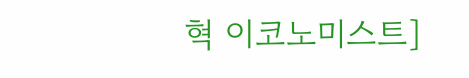혁 이코노미스트]